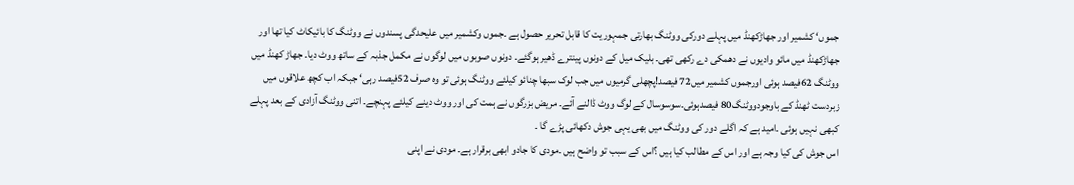جموں‘ کشمیر اور جھاڑکھنڈ میں پہلے دورکی ووٹنگ بھارتی جمہوریت کا قابل تحریر حصول ہے ۔جموں وکشمیر میں علیحدگی پسندوں نے ووٹنگ کا بائیکاٹ کیا تھا اور جھاڑکھنڈ میں مائو وادیوں نے دھمکی دے رکھی تھی۔ بلیک میل کے دونوں پینترے ڈھیر ہوگئے۔ دونوں صوبوں میں لوگوں نے مکمل جذبہ کے ساتھ ووٹ دیا۔ جھاڑ کھنڈ میں ووٹنگ 62فیصد ہوئی اورجموں کشمیر میں72 فیصد!پچھلی گرمیوں میں جب لوک سبھا چنائو کیلئے ووٹنگ ہوئی تو وہ صرف 52فیصد رہی‘ جبکہ اب کچھ علاقوں میں زبردست ٹھنڈ کے باوجودووٹنگ80 فیصدہوئی۔سوسوسال کے لوگ ووٹ ڈالنے آئے۔ مریض بزرگوں نے ہمت کی اور ووٹ دینے کیلئے پہنچے۔ اتنی ووٹنگ آزادی کے بعد پہلے کبھی نہیں ہوئی ۔امید ہے کہ اگلے دور کی ووٹنگ میں بھی یہی جوش دکھائی پڑے گا ۔
اس جوش کی کیا وجہ ہے اور اس کے مطالب کیا ہیں ؟اس کے سبب تو واضح ہیں ۔مودی کا جادو ابھی برقرار ہے۔ مودی نے اپنی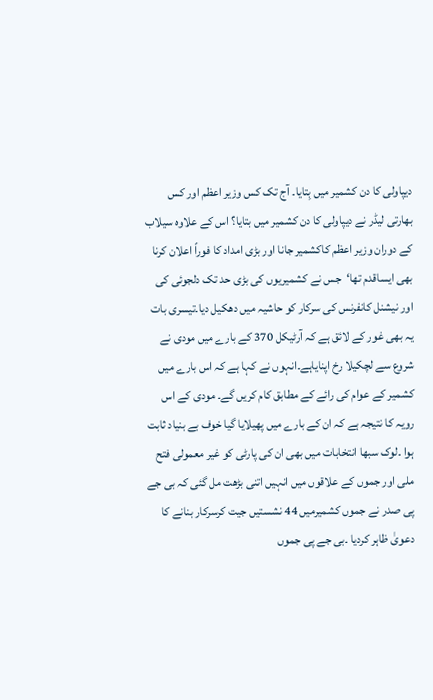دیپاولی کا دن کشمیر میں بِتایا۔ آج تک کس وزیر اعظم اور کس بھارتی لیڈر نے دیپاولی کا دن کشمیر میں بتایا؟ اس کے علاوہ سیلاب کے دوران وزیر اعظم کاکشمیر جانا اور بڑی امداد کا فوراً اعلان کرنا بھی ایساقدم تھا‘جس نے کشمیریوں کی بڑی حد تک دلجوئی کی اور نیشنل کانفرنس کی سرکار کو حاشیہ میں دھکیل دیا۔تیسری بات یہ بھی غور کے لائق ہے کہ آرٹیکل 370 کے بارے میں مودی نے شروع سے لچکیلا رخ اپنایاہے۔انہوں نے کہا ہے کہ اس بارے میں کشمیر کے عوام کی رائے کے مطابق کام کریں گے۔ مودی کے اس رویہ کا نتیجہ ہے کہ ان کے بارے میں پھیلایا گیا خوف بے بنیاد ثابت ہوا ۔لوک سبھا انتخابات میں بھی ان کی پارٹی کو غیر معمولی فتح ملی اور جموں کے علاقوں میں انہیں اتنی بڑھت مل گئی کہ بی جے پی صدر نے جموں کشمیرمیں 44 نشستیں جیت کرسرکار بنانے کا دعویٰ ظاہر کردیا ۔بی جے پی جموں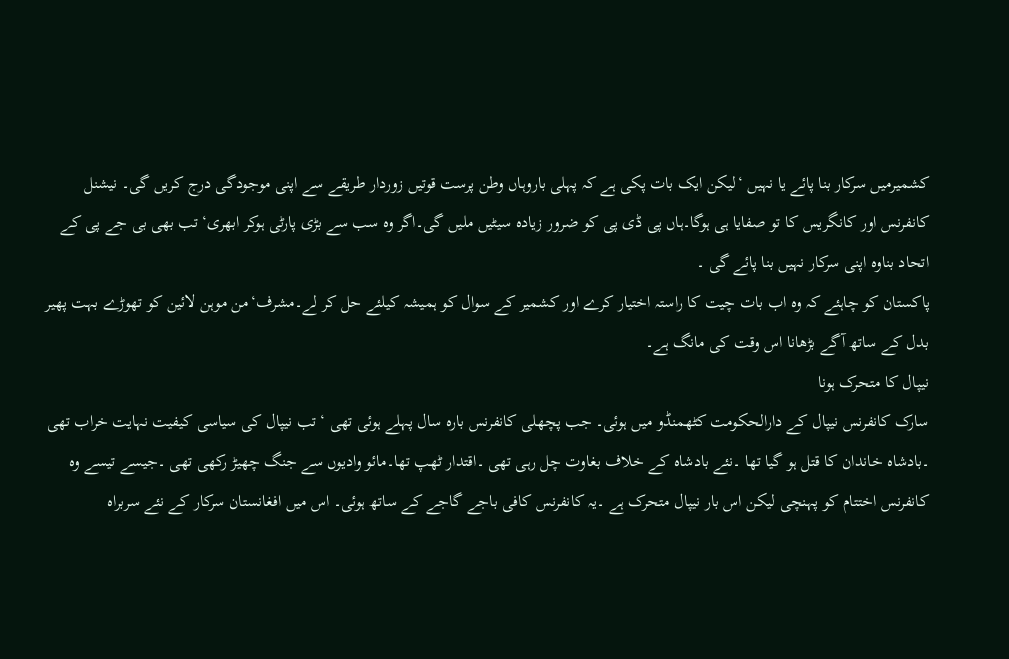کشمیرمیں سرکار بنا پائے یا نہیں ‘لیکن ایک بات پکی ہے کہ پہلی باروہاں وطن پرست قوتیں زوردار طریقے سے اپنی موجودگی درج کریں گی۔ نیشنل کانفرنس اور کانگریس کا تو صفایا ہی ہوگا۔ہاں پی ڈی پی کو ضرور زیادہ سیٹیں ملیں گی۔اگر وہ سب سے بڑی پارٹی ہوکر ابھری‘ تب بھی بی جے پی کے اتحاد بناوہ اپنی سرکار نہیں بنا پائے گی ۔
پاکستان کو چاہئے کہ وہ اب بات چیت کا راستہ اختیار کرے اور کشمیر کے سوال کو ہمیشہ کیلئے حل کر لے۔مشرف‘من موہن لائین کو تھوڑے بہت پھیر بدل کے ساتھ آگے بڑھانا اس وقت کی مانگ ہے۔
نیپال کا متحرک ہونا
سارک کانفرنس نیپال کے دارالحکومت کٹھمنڈو میں ہوئی۔ جب پچھلی کانفرنس بارہ سال پہلے ہوئی تھی ‘تب نیپال کی سیاسی کیفیت نہایت خراب تھی ۔بادشاہ خاندان کا قتل ہو گیا تھا ۔نئے بادشاہ کے خلاف بغاوت چل رہی تھی ۔اقتدار ٹھپ تھا۔مائو وادیوں سے جنگ چھیڑ رکھی تھی ۔جیسے تیسے وہ کانفرنس اختتام کو پہنچی لیکن اس بار نیپال متحرک ہے ۔یہ کانفرنس کافی باجے گاجے کے ساتھ ہوئی۔ اس میں افغانستان سرکار کے نئے سربراہ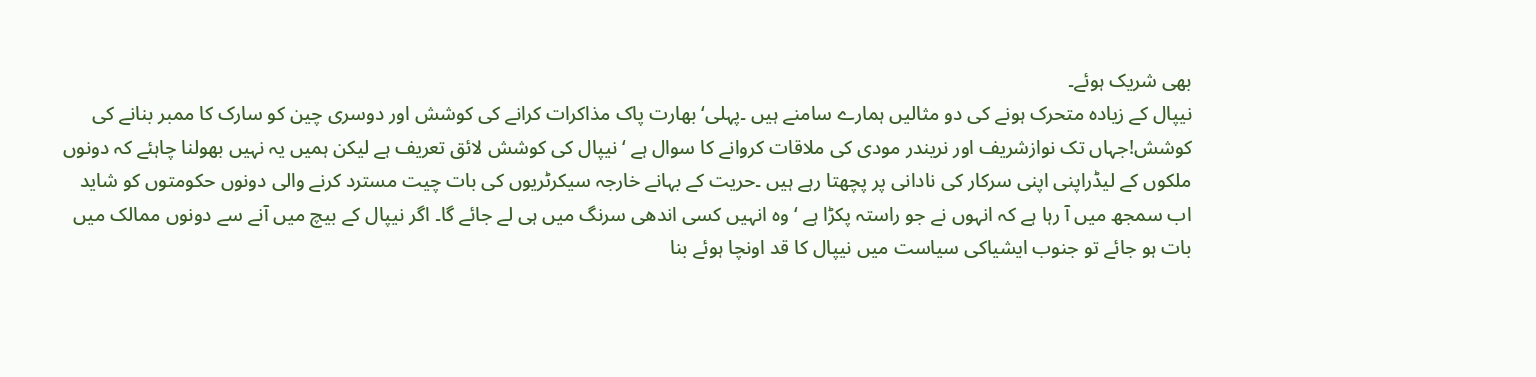بھی شریک ہوئے۔
نیپال کے زیادہ متحرک ہونے کی دو مثالیں ہمارے سامنے ہیں ۔پہلی‘ بھارت پاک مذاکرات کرانے کی کوشش اور دوسری چین کو سارک کا ممبر بنانے کی کوشش!جہاں تک نوازشریف اور نریندر مودی کی ملاقات کروانے کا سوال ہے ‘نیپال کی کوشش لائق تعریف ہے لیکن ہمیں یہ نہیں بھولنا چاہئے کہ دونوں ملکوں کے لیڈراپنی اپنی سرکار کی نادانی پر پچھتا رہے ہیں ۔حریت کے بہانے خارجہ سیکرٹریوں کی بات چیت مسترد کرنے والی دونوں حکومتوں کو شاید اب سمجھ میں آ رہا ہے کہ انہوں نے جو راستہ پکڑا ہے ‘ وہ انہیں کسی اندھی سرنگ میں ہی لے جائے گا۔ اگر نیپال کے بیچ میں آنے سے دونوں ممالک میں بات ہو جائے تو جنوب ایشیاکی سیاست میں نیپال کا قد اونچا ہوئے بنا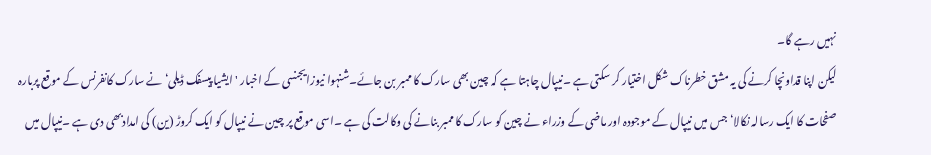نہیں رہے گا۔
لیکن اپنا قداونچا کرنے کی یہ مشق خطرناک شکل اختیار کر سکتی ہے ۔نیپال چاہتا ہے کہ چین بھی سارک کا ممبر بن جائے۔شنہوا نیوزایجنسی کے اخبار 'ایشیا پیسفک ڈیلی‘ نے سارک کانفرنس کے موقع پربارہ صفحات کا ایک رسالہ نکالا‘ جس میں نیپال کے موجودہ اور ماضی کے وزراء نے چین کو سارک کا ممبر بنانے کی وکالت کی ہے ۔اسی موقع پر چین نے نیپال کو ایک کروڑ (ین) کی امدادبھی دی ہے ۔نیپال میں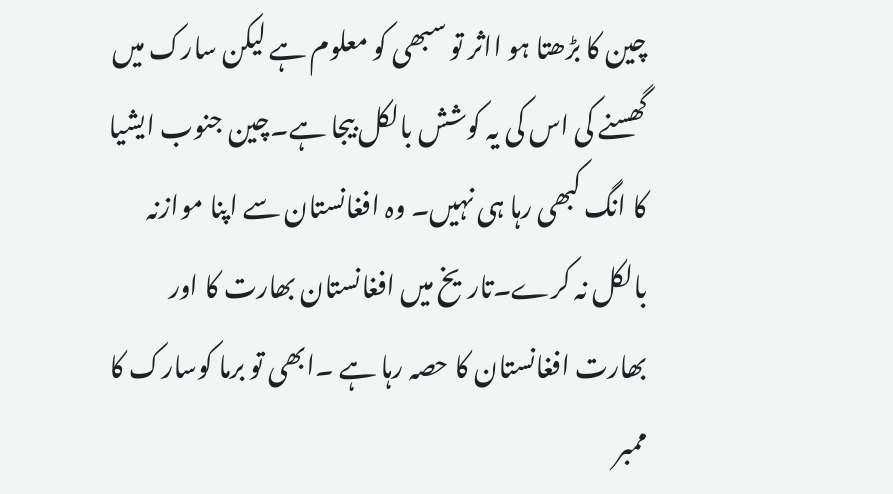چین کا بڑھتا ہو ااثر تو سبھی کو معلوم ہے لیکن سارک میں گھسنے کی اس کی یہ کوشش بالکل بیجا ہے۔چین جنوب ایشیا کا انگ کبھی رہا ہی نہیں۔ وہ افغانستان سے اپنا موازنہ بالکل نہ کرے۔تاریخ میں افغانستان بھارت کا اور بھارت افغانستان کا حصہ رہا ہے ۔ابھی تو برما کوسارک کا ممبر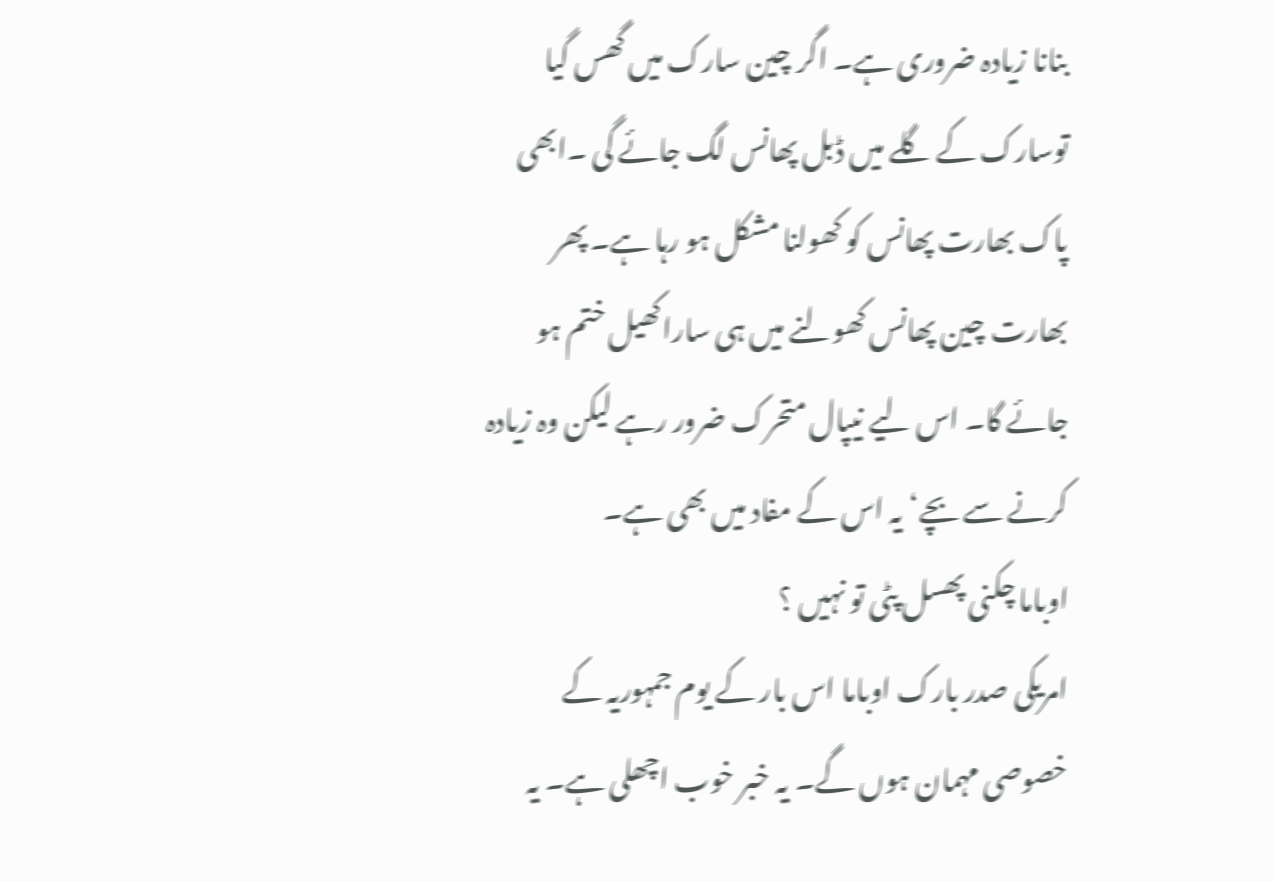بنانا زیادہ ضروری ہے۔ اگر چین سارک میں گھس گیا توسارک کے گلے میں ڈبل پھانس لگ جائے گی ۔ابھی پاک بھارت پھانس کو کھولنا مشکل ہو رہا ہے۔ پھر بھارت چین پھانس کھولنے میں ہی ساراکھیل ختم ہو جائے گا۔ اس لیے نیپال متحرک ضرور رہے لیکن وہ زیادہ کرنے سے بچے‘یہ اس کے مفاد میں بھی ہے۔
اوباما چکنی پھسل پٹی تو نہیں ؟
امریکی صدر بارک اوباما اس بار کے یوم جمہوریہ کے خصوصی مہمان ہوں گے۔ یہ خبر خوب اچھلی ہے۔ یہ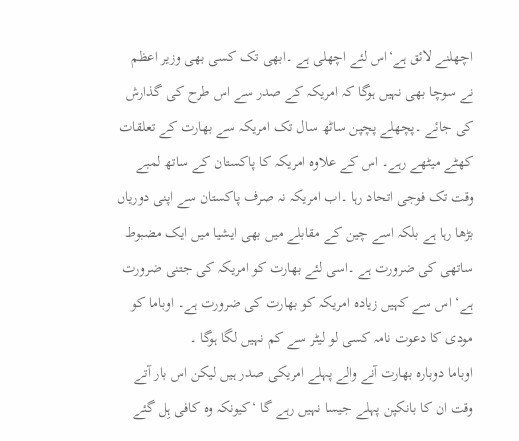اچھلنے لائق ہے‘اس لئے اچھلی ہے ۔ابھی تک کسی بھی وزیر اعظم نے سوچا بھی نہیں ہوگا کہ امریکہ کے صدر سے اس طرح کی گذارش کی جائے ۔پچھلے پچپن ساٹھ سال تک امریکہ سے بھارت کے تعلقات کھٹے میٹھے رہے۔ اس کے علاوہ امریکہ کا پاکستان کے ساتھ لمبے وقت تک فوجی اتحاد رہا ۔اب امریکہ نہ صرف پاکستان سے اپنی دوریاں بڑھا رہا ہے بلکہ اسے چین کے مقابلے میں بھی ایشیا میں ایک مضبوط ساتھی کی ضرورت ہے ۔اسی لئے بھارت کو امریکہ کی جتنی ضرورت ہے‘ اس سے کہیں زیادہ امریکہ کو بھارت کی ضرورت ہے۔ اوباما کو مودی کا دعوت نامہ کسی لو لیٹر سے کم نہیں لگا ہوگا ۔
اوباما دوبارہ بھارت آنے والے پہلے امریکی صدر ہیں لیکن اس بار آتے وقت ان کا بانکپن پہلے جیسا نہیں رہے گا ‘کیونکہ وہ کافی ہِل گئے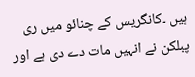ہیں ۔کانگریس کے چنائو میں ری پبلکن نے انہیں مات دے دی ہے اور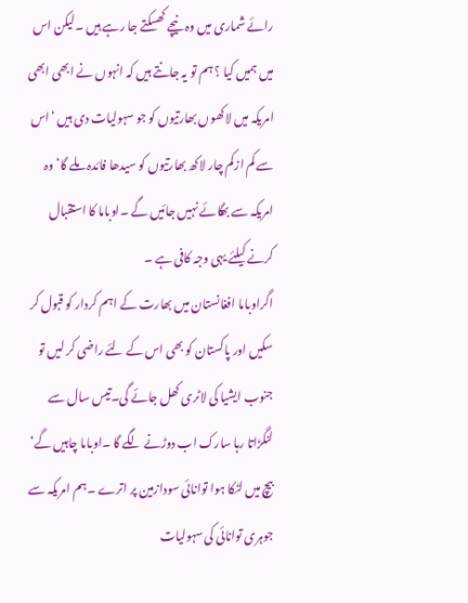رائے شماری میں وہ نیچے کھسکتے جا رہے ہیں ۔لیکن اس میں ہمیں کیا ؟ ہم تو یہ جانتے ہیں کہ انہوں نے ابھی ابھی امریکہ میں لاکھوں بھارتیوں کو جو سہولیات دی ہیں ‘اس سے کم ازکم چار لاکھ بھارتیوں کو سیدھا فائدہ ملے گا‘ وہ امریکہ سے بھگائے نہیں جائیں گے ۔اوباما کا استقبال کرنے کیلئے یہی وجہ کافی ہے ۔
اگراوباما افغانستان میں بھارت کے اہم کردار کو قبول کر سکیں اور پاکستان کو بھی اس کے لئے راضی کر لیں تو جنوب ایشیا کی لاٹری کھل جائے گی۔تیس سال سے لنگڑاتا رہا سارک اب دوڑنے لگے گا ۔اوباما چاہیں گے‘ بیچ میں لٹکا ہوا توانائی سودازمین پر اترے ۔ہم امریکہ سے جوہری توانائی کی سہولیات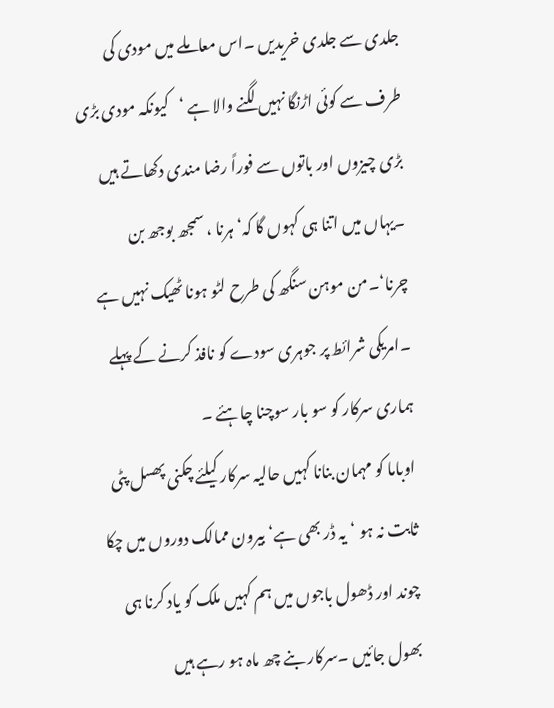جلدی سے جلدی خریدیں ۔اس معاملے میں مودی کی طرف سے کوئی اڑنگا نہیں لگنے والا ہے ‘کیونکہ مودی بڑی بڑی چیزوں اور باتوں سے فوراً رضا مندی دکھاتے ہیں ۔یہاں میں اتنا ہی کہوں گا کہ‘ہرنا ، سمجھ بوجھ بن چرنا‘۔من موہن سنگھ کی طرح لٹو ہونا ٹھیک نہیں ہے ۔امریکی شرائط پر جوہری سودے کو نافذ کرنے کے پہلے ہماری سرکار کو سو بار سوچنا چاہئے ۔
اوباما کو مہمان بنانا کہیں حالیہ سرکار کیلئے چکنی پھسل پٹی ثابت نہ ہو ‘یہ ڈر بھی ہے‘ بیرون ممالک دوروں میں چکا چوند اور ڈھول باجوں میں ہم کہیں ملک کو یاد کرنا ہی بھول جائیں ۔سرکار بنے چھ ماہ ہو رہے ہیں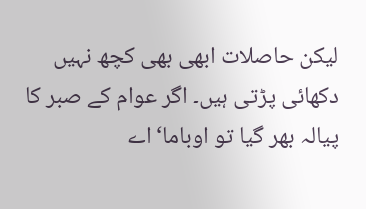لیکن حاصلات ابھی بھی کچھ نہیں دکھائی پڑتی ہیں۔ اگر عوام کے صبر کا پیالہ بھر گیا تو اوباما‘اے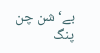بے‘شن چن پنگ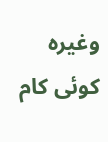وغیرہ کوئی کام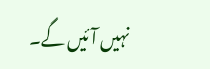نہیں آئیں گے۔